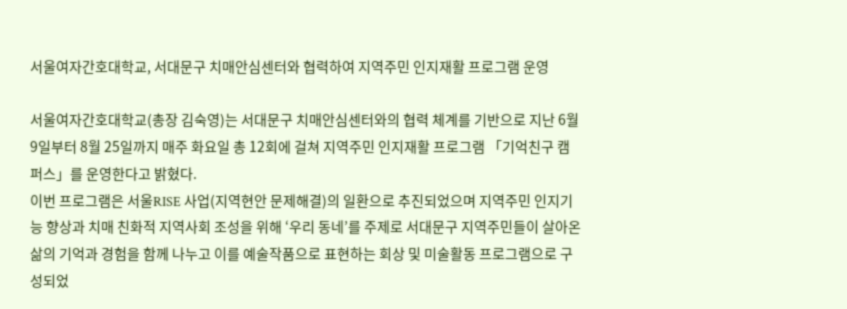서울여자간호대학교, 서대문구 치매안심센터와 협력하여 지역주민 인지재활 프로그램 운영

서울여자간호대학교(총장 김숙영)는 서대문구 치매안심센터와의 협력 체계를 기반으로 지난 6월 9일부터 8월 25일까지 매주 화요일 총 12회에 걸쳐 지역주민 인지재활 프로그램 「기억친구 캠퍼스」를 운영한다고 밝혔다.
이번 프로그램은 서울RISE 사업(지역현안 문제해결)의 일환으로 추진되었으며 지역주민 인지기능 향상과 치매 친화적 지역사회 조성을 위해 ‘우리 동네’를 주제로 서대문구 지역주민들이 살아온 삶의 기억과 경험을 함께 나누고 이를 예술작품으로 표현하는 회상 및 미술활동 프로그램으로 구성되었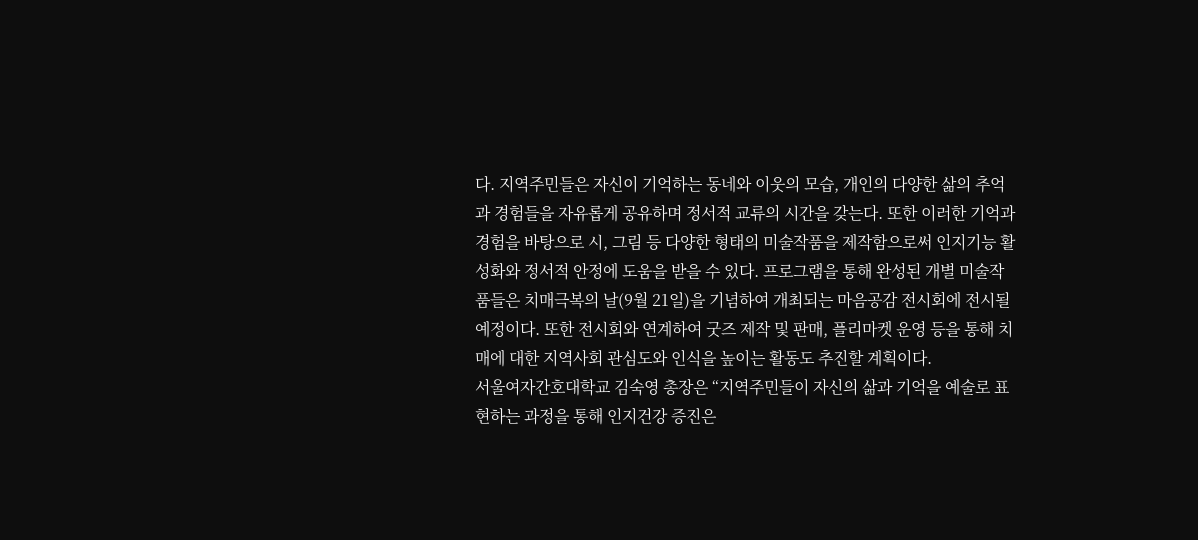다. 지역주민들은 자신이 기억하는 동네와 이웃의 모습, 개인의 다양한 삶의 추억과 경험들을 자유롭게 공유하며 정서적 교류의 시간을 갖는다. 또한 이러한 기억과 경험을 바탕으로 시, 그림 등 다양한 형태의 미술작품을 제작함으로써 인지기능 활성화와 정서적 안정에 도움을 받을 수 있다. 프로그램을 통해 완성된 개별 미술작품들은 치매극복의 날(9월 21일)을 기념하여 개최되는 마음공감 전시회에 전시될 예정이다. 또한 전시회와 연계하여 굿즈 제작 및 판매, 플리마켓 운영 등을 통해 치매에 대한 지역사회 관심도와 인식을 높이는 활동도 추진할 계획이다.
서울여자간호대학교 김숙영 총장은 “지역주민들이 자신의 삶과 기억을 예술로 표현하는 과정을 통해 인지건강 증진은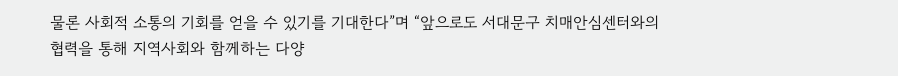물론 사회적 소통의 기회를 얻을 수 있기를 기대한다”며 “앞으로도 서대문구 치매안심센터와의 협력을 통해 지역사회와 함께하는 다양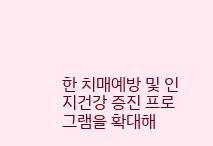한 치매예방 및 인지건강 증진 프로그램을 확대해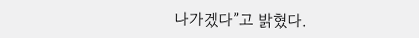나가겠다”고 밝혔다.